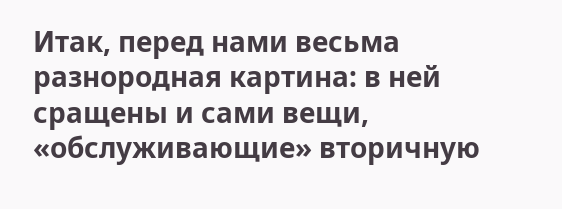Итак, перед нами весьма разнородная картина: в ней сращены и сами вещи, «обслуживающие» вторичную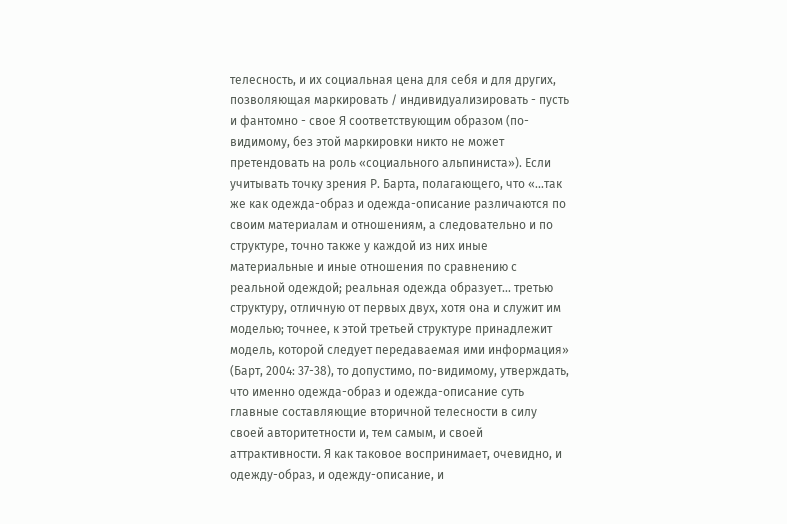телесность, и их социальная цена для себя и для других, позволяющая маркировать / индивидуализировать - пусть и фантомно - свое Я соответствующим образом (по-видимому, без этой маркировки никто не может претендовать на роль «социального альпиниста»). Если учитывать точку зрения Р. Барта, полагающего, что «...так же как одежда-образ и одежда-описание различаются по своим материалам и отношениям, а следовательно и по структуре, точно также у каждой из них иные материальные и иные отношения по сравнению с реальной одеждой; реальная одежда образует... третью структуру, отличную от первых двух, хотя она и служит им моделью; точнее, к этой третьей структуре принадлежит модель, которой следует передаваемая ими информация» (Барт, 2004: 37-38), то допустимо, по-видимому, утверждать, что именно одежда-образ и одежда-описание суть главные составляющие вторичной телесности в силу своей авторитетности и, тем самым, и своей аттрактивности. Я как таковое воспринимает, очевидно, и одежду-образ, и одежду-описание, и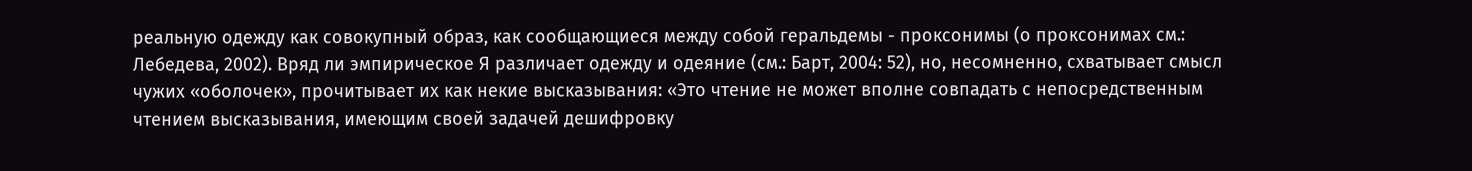реальную одежду как совокупный образ, как сообщающиеся между собой геральдемы - проксонимы (о проксонимах см.: Лебедева, 2002). Вряд ли эмпирическое Я различает одежду и одеяние (см.: Барт, 2004: 52), но, несомненно, схватывает смысл чужих «оболочек», прочитывает их как некие высказывания: «Это чтение не может вполне совпадать с непосредственным чтением высказывания, имеющим своей задачей дешифровку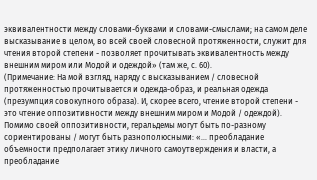эквивалентности между словами-буквами и словами-смыслами; на самом деле высказывание в целом, во всей своей словесной протяженности, служит для чтения второй степени - позволяет прочитывать эквивалентность между внешним миром или Модой и одеждой» (там же, с. 60).
(Примечание: На мой взгляд, наряду с высказыванием / словесной протяженностью прочитывается и одежда-образ, и реальная одежда (презумпция совокупного образа). И, скорее всего, чтение второй степени - это чтение оппозитивности между внешним миром и Модой / одеждой).
Помимо своей оппозитивности, геральдемы могут быть по-разному сориентированы / могут быть разнополюсными: «... преобладание объемности предполагает этику личного самоутверждения и власти, а преобладание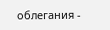облегания -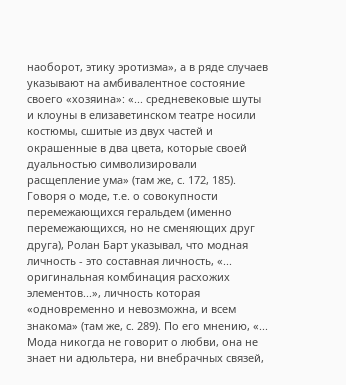наоборот, этику эротизма», а в ряде случаев указывают на амбивалентное состояние своего «хозяина»: «... средневековые шуты и клоуны в елизаветинском театре носили костюмы, сшитые из двух частей и окрашенные в два цвета, которые своей дуальностью символизировали расщепление ума» (там же, с. 172, 185).
Говоря о моде, т.е. о совокупности перемежающихся геральдем (именно перемежающихся, но не сменяющих друг друга), Ролан Барт указывал, что модная личность - это составная личность, «... оригинальная комбинация расхожих элементов...», личность которая «одновременно и невозможна, и всем знакома» (там же, с. 289). По его мнению, «... Мода никогда не говорит о любви, она не знает ни адюльтера, ни внебрачных связей,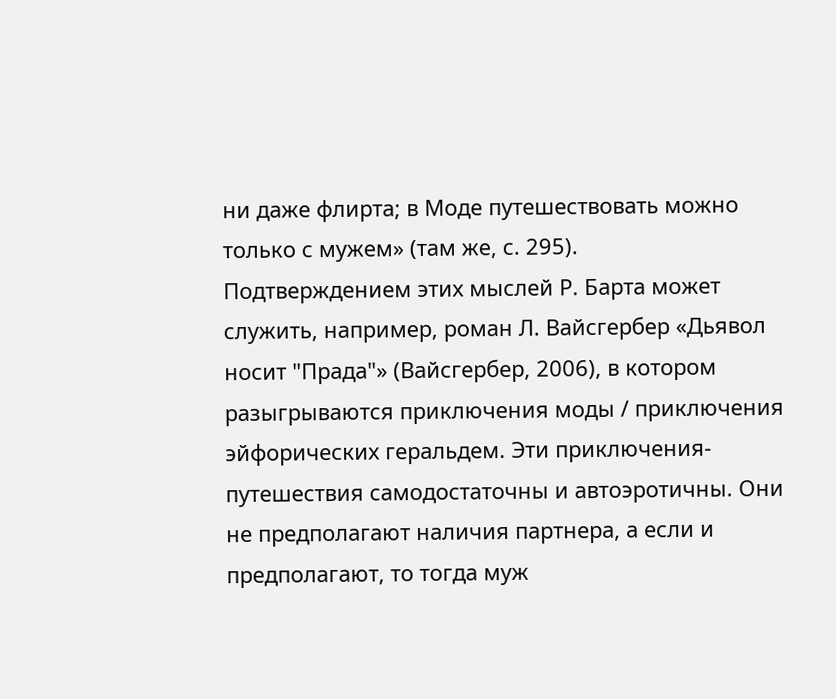ни даже флирта; в Моде путешествовать можно только с мужем» (там же, с. 295).
Подтверждением этих мыслей Р. Барта может служить, например, роман Л. Вайсгербер «Дьявол носит "Прада"» (Вайсгербер, 2006), в котором разыгрываются приключения моды / приключения эйфорических геральдем. Эти приключения-путешествия самодостаточны и автоэротичны. Они не предполагают наличия партнера, а если и предполагают, то тогда муж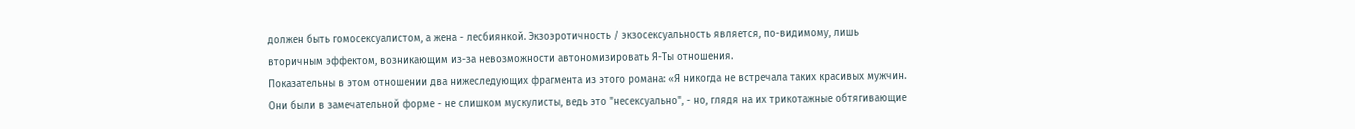должен быть гомосексуалистом, а жена - лесбиянкой. Экзоэротичность / экзосексуальность является, по-видимому, лишь вторичным эффектом, возникающим из-за невозможности автономизировать Я-Ты отношения.
Показательны в этом отношении два нижеследующих фрагмента из этого романа: «Я никогда не встречала таких красивых мужчин. Они были в замечательной форме - не слишком мускулисты, ведь это "несексуально", - но, глядя на их трикотажные обтягивающие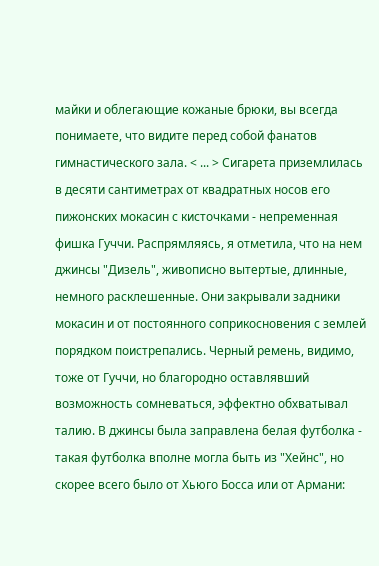майки и облегающие кожаные брюки, вы всегда понимаете, что видите перед собой фанатов гимнастического зала. < ... > Сигарета приземлилась в десяти сантиметрах от квадратных носов его пижонских мокасин с кисточками - непременная фишка Гуччи. Распрямляясь, я отметила, что на нем джинсы "Дизель", живописно вытертые, длинные, немного расклешенные. Они закрывали задники мокасин и от постоянного соприкосновения с землей порядком поистрепались. Черный ремень, видимо, тоже от Гуччи, но благородно оставлявший возможность сомневаться, эффектно обхватывал талию. В джинсы была заправлена белая футболка - такая футболка вполне могла быть из "Хейнс", но скорее всего было от Хьюго Босса или от Армани: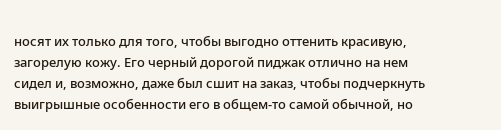носят их только для того, чтобы выгодно оттенить красивую, загорелую кожу. Его черный дорогой пиджак отлично на нем сидел и, возможно, даже был сшит на заказ, чтобы подчеркнуть выигрышные особенности его в общем-то самой обычной, но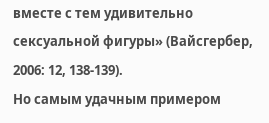вместе с тем удивительно сексуальной фигуры» (Вайсгербер, 2006: 12, 138-139).
Но самым удачным примером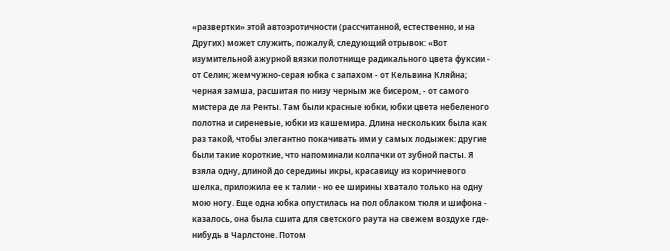«развертки» этой автоэротичности (рассчитанной, естественно, и на Других) может служить, пожалуй, следующий отрывок: «Вот изумительной ажурной вязки полотнище радикального цвета фуксии - от Селин; жемчужно-серая юбка с запахом - от Кельвина Кляйна; черная замша, расшитая по низу черным же бисером, - от самого мистера де ла Ренты. Там были красные юбки, юбки цвета небеленого полотна и сиреневые, юбки из кашемира. Длина нескольких была как раз такой, чтобы элегантно покачивать ими у самых лодыжек: другие были такие короткие, что напоминали колпачки от зубной пасты. Я взяла одну, длиной до середины икры, красавицу из коричневого шелка, приложила ее к талии - но ее ширины хватало только на одну мою ногу. Еще одна юбка опустилась на пол облаком тюля и шифона - казалось, она была сшита для светского раута на свежем воздухе где-нибудь в Чарлстоне. Потом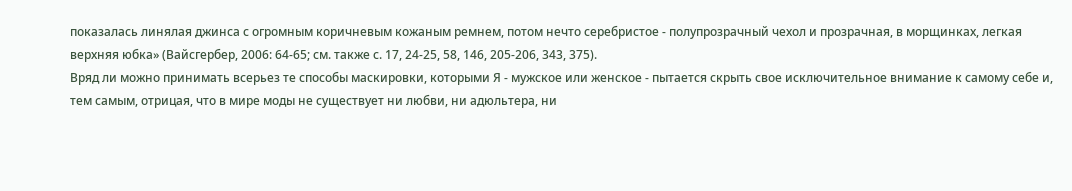показалась линялая джинса с огромным коричневым кожаным ремнем, потом нечто серебристое - полупрозрачный чехол и прозрачная, в морщинках, легкая верхняя юбка» (Вайсгербер, 2006: 64-65; см. также с. 17, 24-25, 58, 146, 205-206, 343, 375).
Вряд ли можно принимать всерьез те способы маскировки, которыми Я - мужское или женское - пытается скрыть свое исключительное внимание к самому себе и, тем самым, отрицая, что в мире моды не существует ни любви, ни адюльтера, ни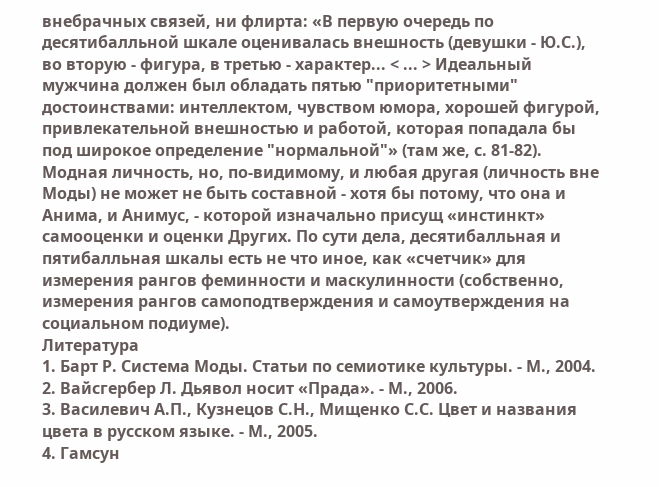внебрачных связей, ни флирта: «В первую очередь по десятибалльной шкале оценивалась внешность (девушки - Ю.С.), во вторую - фигура, в третью - характер... < ... > Идеальный мужчина должен был обладать пятью "приоритетными" достоинствами: интеллектом, чувством юмора, хорошей фигурой, привлекательной внешностью и работой, которая попадала бы под широкое определение "нормальной"» (там же, с. 81-82).
Модная личность, но, по-видимому, и любая другая (личность вне Моды) не может не быть составной - хотя бы потому, что она и Анима, и Анимус, - которой изначально присущ «инстинкт» самооценки и оценки Других. По сути дела, десятибалльная и пятибалльная шкалы есть не что иное, как «счетчик» для измерения рангов феминности и маскулинности (собственно, измерения рангов самоподтверждения и самоутверждения на социальном подиуме).
Литература
1. Барт Р. Система Моды. Статьи по семиотике культуры. - М., 2004.
2. Вайсгербер Л. Дьявол носит «Прада». - М., 2006.
3. Василевич А.П., Кузнецов С.Н., Мищенко С.С. Цвет и названия цвета в русском языке. - М., 2005.
4. Гамсун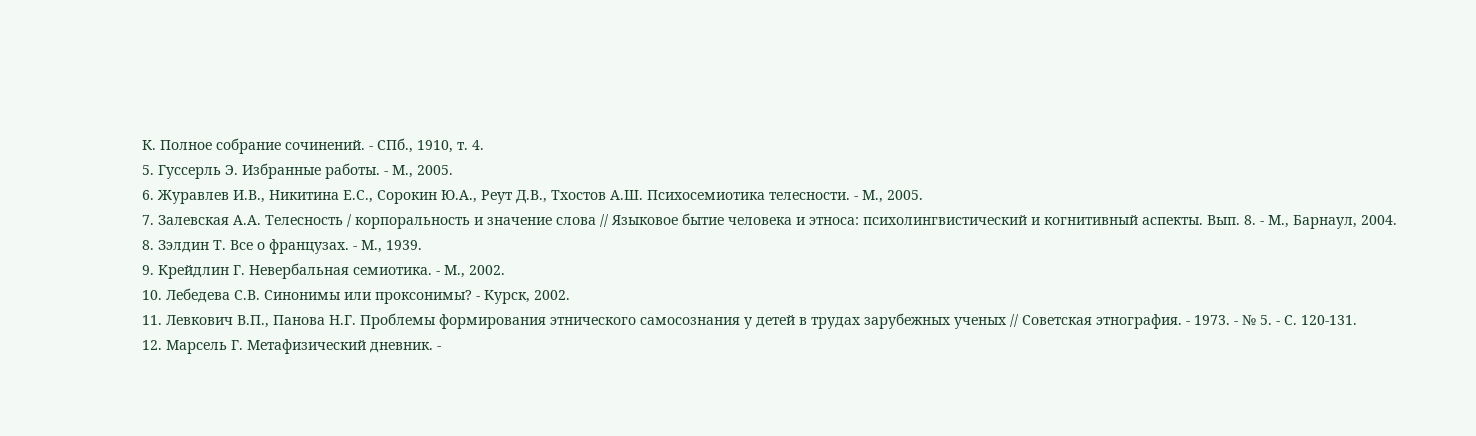К. Полное собрание сочинений. - СПб., 1910, т. 4.
5. Гуссерль Э. Избранные работы. - М., 2005.
6. Журавлев И.В., Никитина Е.С., Сорокин Ю.А., Реут Д.В., Тхостов А.Ш. Психосемиотика телесности. - М., 2005.
7. Залевская А.А. Телесность / корпоральность и значение слова // Языковое бытие человека и этноса: психолингвистический и когнитивный аспекты. Вып. 8. - М., Барнаул, 2004.
8. Зэлдин Т. Все о французах. - М., 1939.
9. Крейдлин Г. Невербальная семиотика. - М., 2002.
10. Лебедева С.В. Синонимы или проксонимы? - Курск, 2002.
11. Левкович В.П., Панова Н.Г. Проблемы формирования этнического самосознания у детей в трудах зарубежных ученых // Советская этнография. - 1973. - № 5. - С. 120-131.
12. Марсель Г. Метафизический дневник. -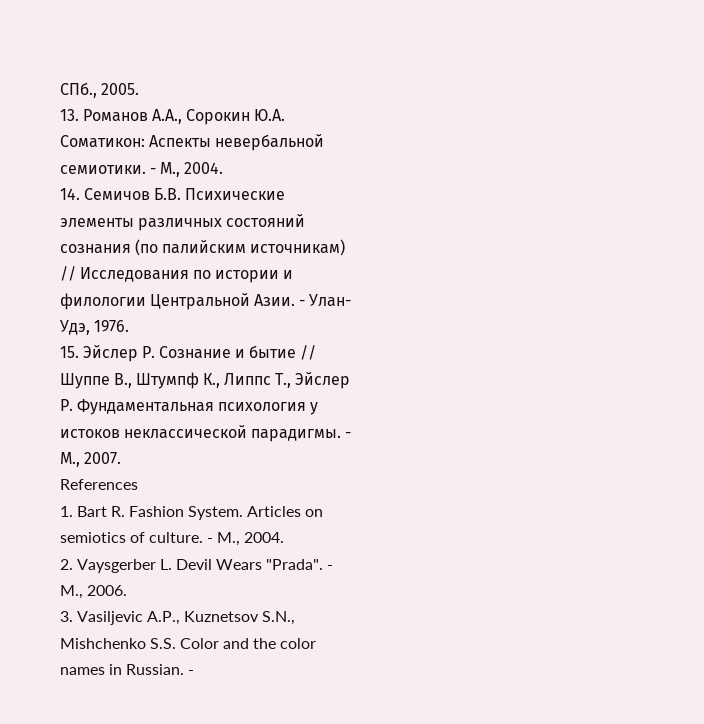СПб., 2005.
13. Романов А.А., Сорокин Ю.А. Соматикон: Аспекты невербальной семиотики. - М., 2004.
14. Семичов Б.В. Психические элементы различных состояний сознания (по палийским источникам) // Исследования по истории и филологии Центральной Азии. - Улан-Удэ, 1976.
15. Эйслер Р. Сознание и бытие // Шуппе В., Штумпф К., Липпс Т., Эйслер Р. Фундаментальная психология у истоков неклассической парадигмы. - М., 2007.
References
1. Bart R. Fashion System. Articles on semiotics of culture. - M., 2004.
2. Vaysgerber L. Devil Wears "Prada". - M., 2006.
3. Vasiljevic A.P., Kuznetsov S.N., Mishchenko S.S. Color and the color names in Russian. -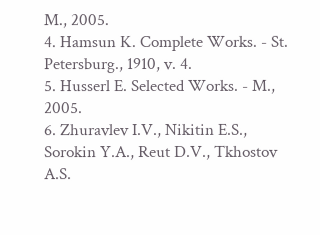M., 2005.
4. Hamsun K. Complete Works. - St. Petersburg., 1910, v. 4.
5. Husserl E. Selected Works. - M., 2005.
6. Zhuravlev I.V., Nikitin E.S., Sorokin Y.A., Reut D.V., Tkhostov A.S.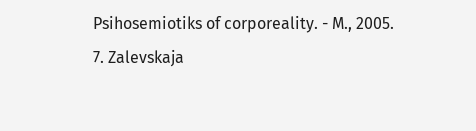Psihosemiotiks of corporeality. - M., 2005.
7. Zalevskaja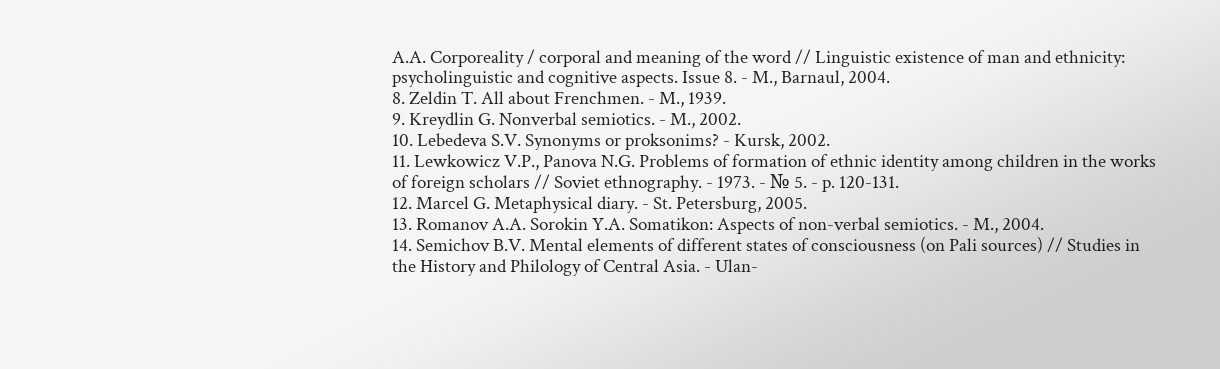A.A. Corporeality / corporal and meaning of the word // Linguistic existence of man and ethnicity: psycholinguistic and cognitive aspects. Issue 8. - M., Barnaul, 2004.
8. Zeldin T. All about Frenchmen. - M., 1939.
9. Kreydlin G. Nonverbal semiotics. - M., 2002.
10. Lebedeva S.V. Synonyms or proksonims? - Kursk, 2002.
11. Lewkowicz V.P., Panova N.G. Problems of formation of ethnic identity among children in the works of foreign scholars // Soviet ethnography. - 1973. - № 5. - p. 120-131.
12. Marcel G. Metaphysical diary. - St. Petersburg, 2005.
13. Romanov A.A. Sorokin Y.A. Somatikon: Aspects of non-verbal semiotics. - M., 2004.
14. Semichov B.V. Mental elements of different states of consciousness (on Pali sources) // Studies in the History and Philology of Central Asia. - Ulan-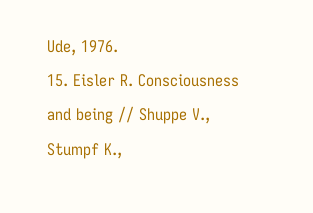Ude, 1976.
15. Eisler R. Consciousness and being // Shuppe V., Stumpf K.,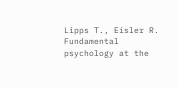Lipps T., Eisler R. Fundamental psychology at the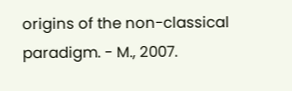origins of the non-classical paradigm. - M., 2007.